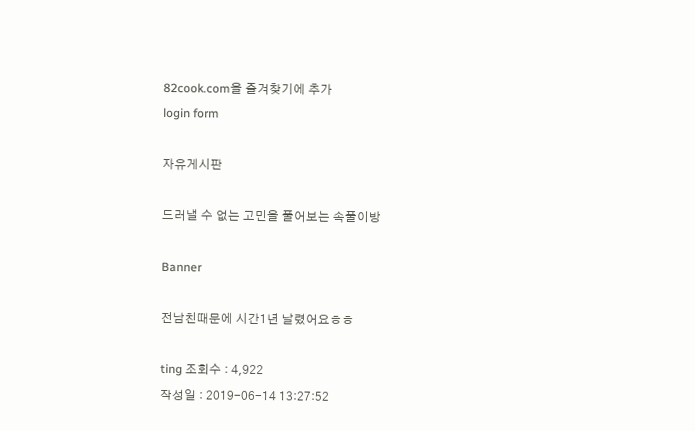82cook.com을 즐겨찾기에 추가
login form

자유게시판

드러낼 수 없는 고민을 풀어보는 속풀이방

Banner

전남친때문에 시간1년 날렸어요ㅎㅎ

ting 조회수 : 4,922
작성일 : 2019-06-14 13:27:52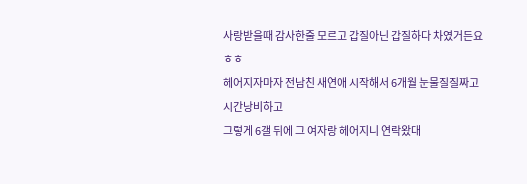사랑받을때 감사한줄 모르고 갑질아닌 갑질하다 차였거든요ㅎㅎ
헤어지자마자 전남친 새연애 시작해서 6개월 눈물질질짜고 시간낭비하고
그렇게 6갤 뒤에 그 여자랑 헤어지니 연락왔대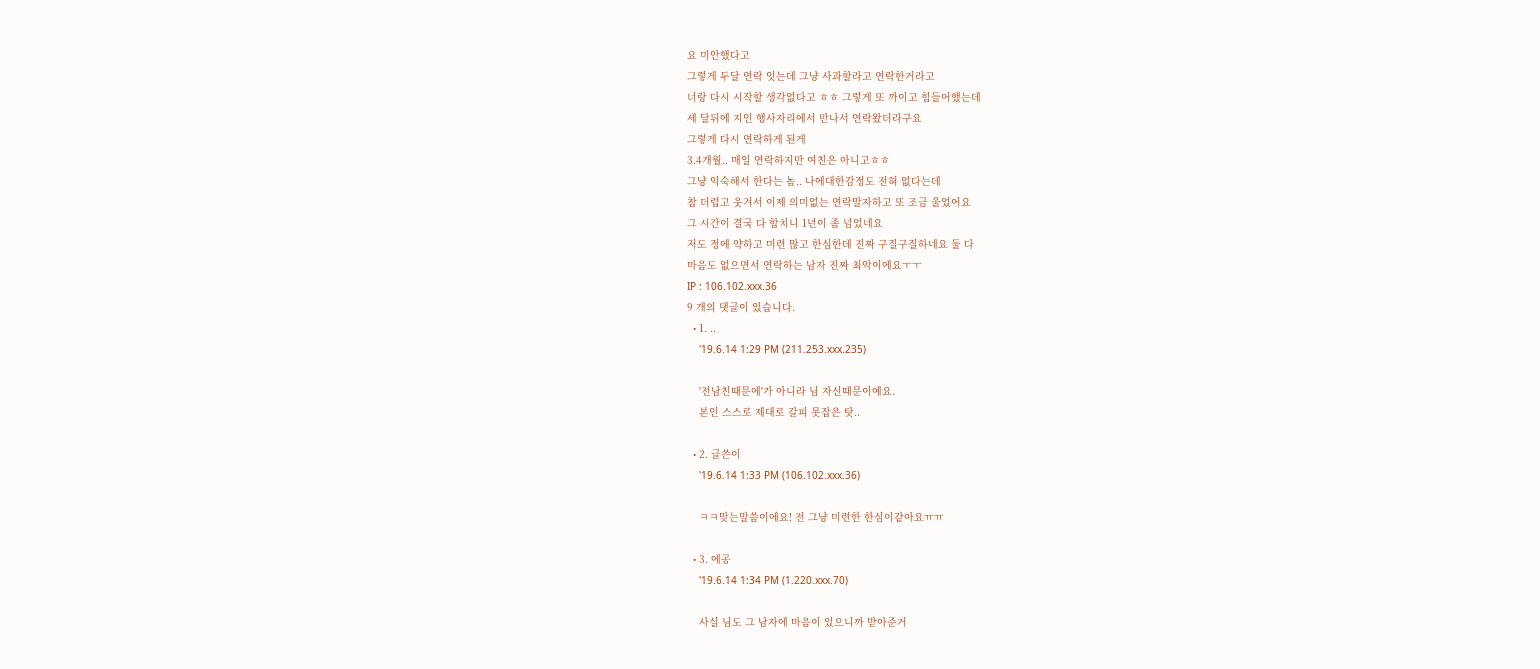요 미안했다고
그렇게 두달 연락 잇는데 그냥 사과할라고 연락한거라고
너랑 다시 시작할 생각없다고 ㅎㅎ 그렇게 또 까이고 힘들어했는데
세 달뒤에 지인 행사자리에서 만나서 연락왔더라구요
그렇게 다시 연락하게 된게
3.4개월.. 매일 연락하지만 여친은 아니고ㅎㅎ
그냥 익숙해서 한다는 놈.. 나에대한감정도 전혀 없다는데
참 더럽고 웃겨서 이제 의미없는 연락말자하고 또 조금 울었어요
그 시간이 결국 다 합치니 1년이 좀 넘었네요
저도 정에 약하고 미련 많고 한심한데 진짜 구질구질하네요 둘 다
마음도 없으면서 연락하는 남자 진짜 최악이에요ㅜㅜ
IP : 106.102.xxx.36
9 개의 댓글이 있습니다.
  • 1. ..
    '19.6.14 1:29 PM (211.253.xxx.235)

    '전남친때문에'가 아니라 님 자신때문이예요.
    본인 스스로 제대로 갈피 못잡은 탓..

  • 2. 글쓴이
    '19.6.14 1:33 PM (106.102.xxx.36)

    ㅋㅋ맞는말씀이에요! 전 그냥 미련한 한심이같아요ㅠㅠ

  • 3. 에공
    '19.6.14 1:34 PM (1.220.xxx.70)

    사실 님도 그 남자에 마음이 있으니까 받아준거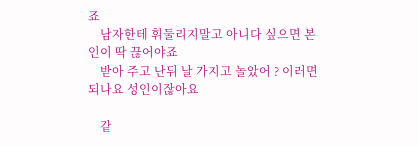죠
    남자한테 휘둘리지말고 아니다 싶으면 본인이 딱 끊어야죠
    받아 주고 난뒤 날 가지고 놀았어 ? 이러면 되나요 성인이잖아요

    같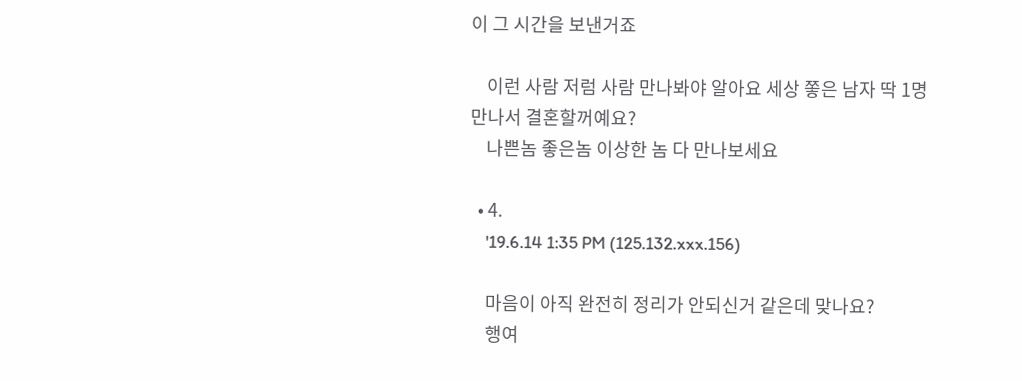이 그 시간을 보낸거죠

    이런 사람 저럼 사람 만나봐야 알아요 세상 쫗은 남자 딱 1명 만나서 결혼할꺼예요?
    나쁜놈 좋은놈 이상한 놈 다 만나보세요

  • 4.
    '19.6.14 1:35 PM (125.132.xxx.156)

    마음이 아직 완전히 정리가 안되신거 같은데 맞나요?
    행여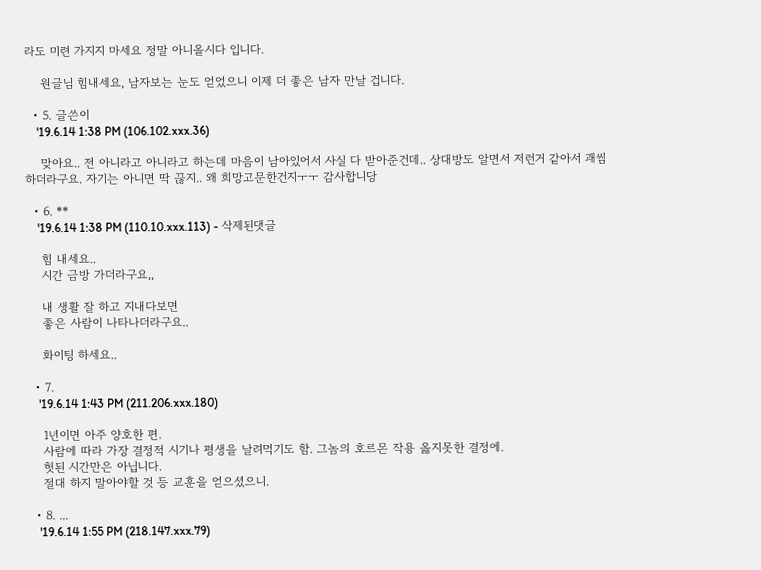라도 미련 가지지 마세요 정말 아니올시다 입니다.

    원글님 힘내세요, 남자보는 눈도 얻었으니 이제 더 좋은 남자 만날 겁니다.

  • 5. 글쓴이
    '19.6.14 1:38 PM (106.102.xxx.36)

    맞아요.. 전 아니라고 아니라고 하는데 마음이 남아있어서 사실 다 받아준건데.. 상대방도 알면서 저런거 같아서 괘씸하더라구요. 자기는 아니면 딱 끊지.. 왜 희망고문한건지ㅜㅜ 감사합니당

  • 6. **
    '19.6.14 1:38 PM (110.10.xxx.113) - 삭제된댓글

    힘 내세요..
    시간 금방 가더라구요,,

    내 생활 잘 하고 지내다보면
    좋은 사람이 나타나더라구요..

    화이팅 하세요..

  • 7.
    '19.6.14 1:43 PM (211.206.xxx.180)

    1년이면 아주 양호한 편.
    사람에 따라 가장 결정적 시기나 평생을 날려먹기도 함. 그놈의 호르몬 작용 옳지못한 결정에.
    헛된 시간만은 아닙니다.
    절대 하지 말아야할 것 등 교훈을 얻으셨으니.

  • 8. ...
    '19.6.14 1:55 PM (218.147.xxx.79)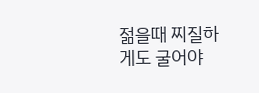젊을때 찌질하게도 굴어야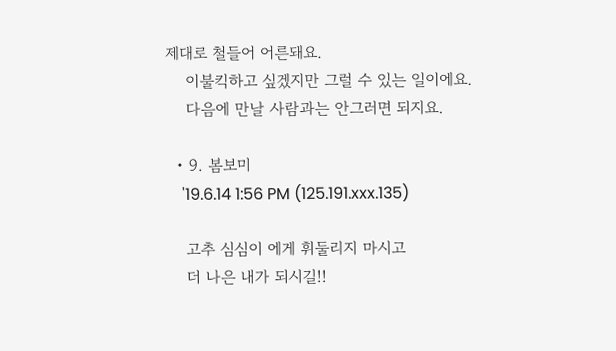제대로 철들어 어른돼요.
    이불킥하고 싶겠지만 그럴 수 있는 일이에요.
    다음에 만날 사람과는 안그러면 되지요.

  • 9. 봄보미
    '19.6.14 1:56 PM (125.191.xxx.135)

    고추 심심이 에게 휘둘리지 마시고
    더 나은 내가 되시길!!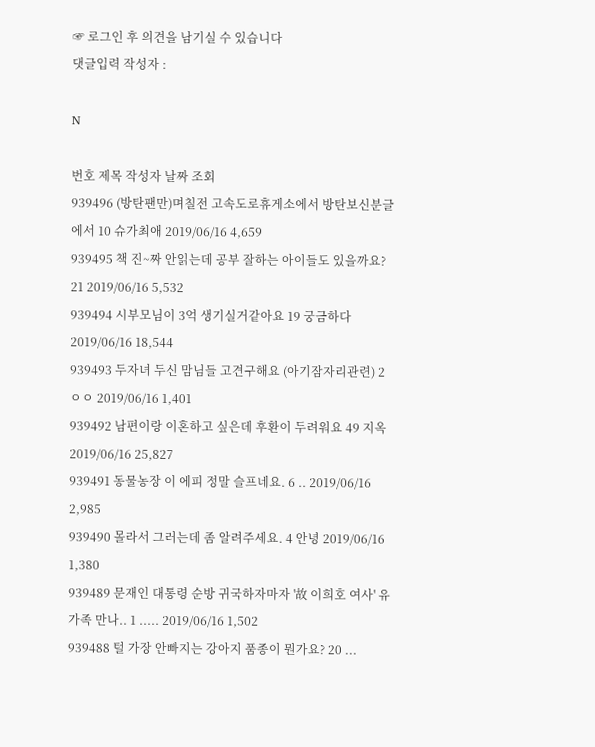☞ 로그인 후 의견을 남기실 수 있습니다
댓글입력 작성자 :

N

번호 제목 작성자 날짜 조회
939496 (방탄팬만)며칠전 고속도로휴게소에서 방탄보신분글에서 10 슈가최애 2019/06/16 4,659
939495 책 진~짜 안읽는데 공부 잘하는 아이들도 있을까요? 21 2019/06/16 5,532
939494 시부모님이 3억 생기실거같아요 19 궁금하다 2019/06/16 18,544
939493 두자녀 두신 맘님들 고견구해요 (아기잠자리관련) 2 ㅇㅇ 2019/06/16 1,401
939492 남편이랑 이혼하고 싶은데 후환이 두려워요 49 지옥 2019/06/16 25,827
939491 동물농장 이 에피 정말 슬프네요. 6 .. 2019/06/16 2,985
939490 몰라서 그러는데 좀 알려주세요. 4 안녕 2019/06/16 1,380
939489 문재인 대통령 순방 귀국하자마자 '故 이희호 여사' 유가족 만나.. 1 ..... 2019/06/16 1,502
939488 털 가장 안빠지는 강아지 품종이 뭔가요? 20 ...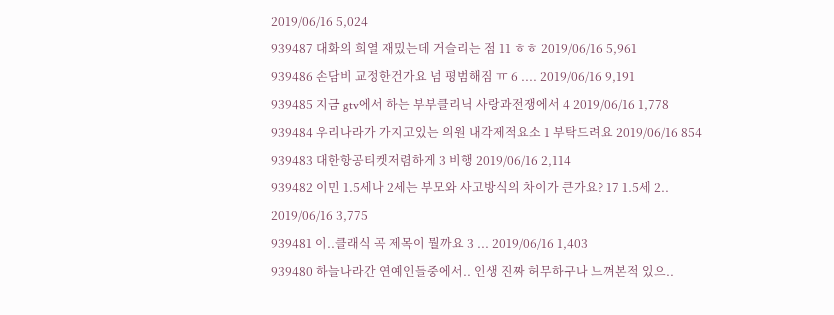2019/06/16 5,024
939487 대화의 희열 재밌는데 거슬리는 점 11 ㅎㅎ 2019/06/16 5,961
939486 손담비 교정한건가요 넘 평범해짐 ㅠ 6 .... 2019/06/16 9,191
939485 지금 gtv에서 하는 부부클리닉 사랑과전쟁에서 4 2019/06/16 1,778
939484 우리나라가 가지고있는 의원 내각제적요소 1 부탁드려요 2019/06/16 854
939483 대한항공티켓저렴하게 3 비행 2019/06/16 2,114
939482 이민 1.5세나 2세는 부모와 사고방식의 차이가 큰가요? 17 1.5세 2.. 2019/06/16 3,775
939481 이..클래식 곡 제목이 뭘까요 3 ... 2019/06/16 1,403
939480 하늘나라간 연예인들중에서.. 인생 진짜 허무하구나 느껴본적 있으..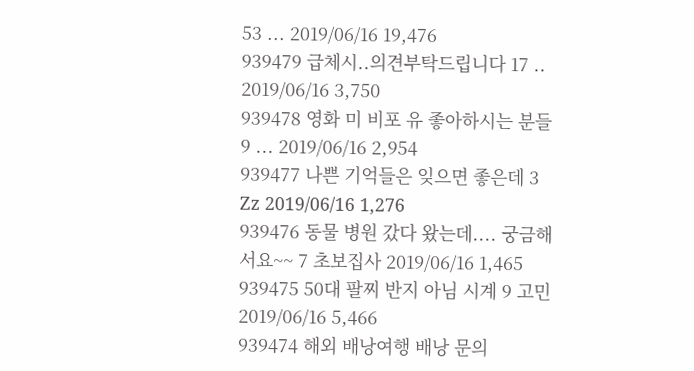53 ... 2019/06/16 19,476
939479 급체시..의견부탁드립니다 17 .. 2019/06/16 3,750
939478 영화 미 비포 유 좋아하시는 분들 9 ... 2019/06/16 2,954
939477 나쁜 기억들은 잊으면 좋은데 3 Zz 2019/06/16 1,276
939476 동물 병원 갔다 왔는데.... 궁금해서요~~ 7 초보집사 2019/06/16 1,465
939475 50대 팔찌 반지 아님 시계 9 고민 2019/06/16 5,466
939474 해외 배낭여행 배낭 문의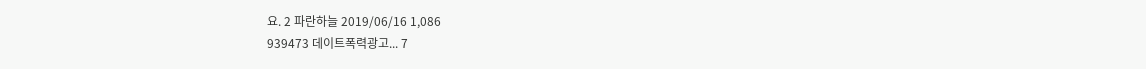요. 2 파란하늘 2019/06/16 1,086
939473 데이트폭력광고... 7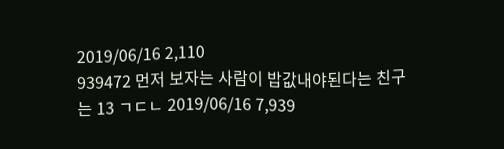2019/06/16 2,110
939472 먼저 보자는 사람이 밥값내야된다는 친구는 13 ㄱㄷㄴ 2019/06/16 7,939